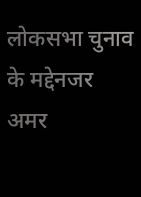लोकसभा चुनाव के मद्देनजर अमर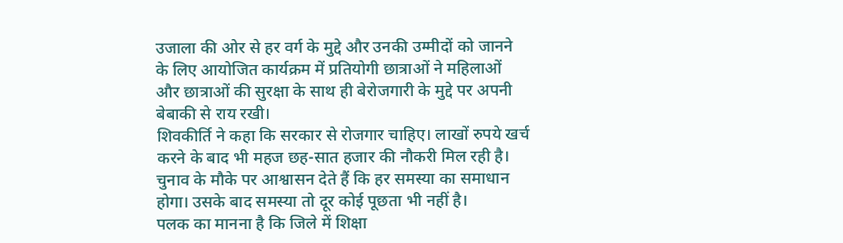उजाला की ओर से हर वर्ग के मुद्दे और उनकी उम्मीदों को जानने के लिए आयोजित कार्यक्रम में प्रतियोगी छात्राओं ने महिलाओं और छात्राओं की सुरक्षा के साथ ही बेरोजगारी के मुद्दे पर अपनी बेबाकी से राय रखी।
शिवकीर्ति ने कहा कि सरकार से रोजगार चाहिए। लाखों रुपये खर्च करने के बाद भी महज छह-सात हजार की नौकरी मिल रही है। चुनाव के मौके पर आश्वासन देते हैं कि हर समस्या का समाधान होगा। उसके बाद समस्या तो दूर कोई पूछता भी नहीं है।
पलक का मानना है कि जिले में शिक्षा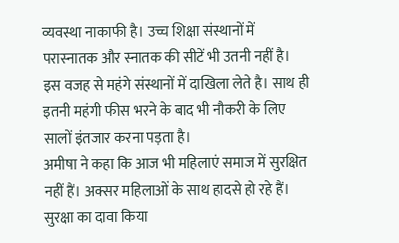व्यवस्था नाकाफी है। उच्च शिक्षा संस्थानों में परास्नातक और स्नातक की सीटें भी उतनी नहीं है। इस वजह से महंगे संस्थानों में दाखिला लेते है। साथ ही इतनी महंगी फीस भरने के बाद भी नौकरी के लिए सालों इंतजार करना पड़ता है।
अमीषा ने कहा कि आज भी महिलाएं समाज में सुरक्षित नहीं हैं। अक्सर महिलाओं के साथ हादसे हो रहे हैं। सुरक्षा का दावा किया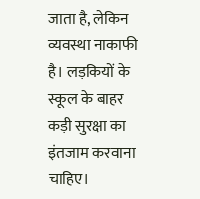जाता है, लेकिन व्यवस्था नाकाफी है। लड़कियों के स्कूल के बाहर कड़ी सुरक्षा का इंतजाम करवाना चाहिए।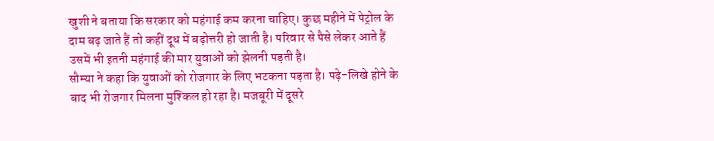खुशी ने बताया कि सरकार को महंगाई कम करना चाहिए। कुछ महीने में पेट्रोल के दाम बढ़ जाते हैं तो कहीं दूध में बढ़ोत्तरी हो जाती है। परिवार से पैसे लेकर आते हैं उसमें भी इतनी महंगाई की मार युवाओं को झेलनी पड़ती है।
सौम्या ने कहा कि युवाओं को रोजगार के लिए भटकना पड़ता है। पढ़े-लिखे होने के बाद भी रोजगार मिलना मुश्किल हो रहा है। मजबूरी में दूसरे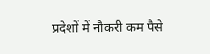प्रदेशों में नौकरी कम पैसे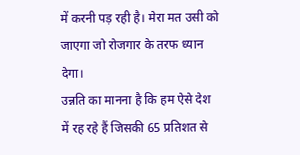में करनी पड़ रही है। मेरा मत उसी को जाएगा जो रोजगार के तरफ ध्यान देगा।
उन्नति का मानना है कि हम ऐसे देश में रह रहे हैं जिसकी 65 प्रतिशत से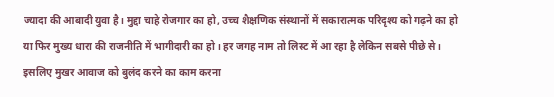ज्यादा की आबादी युवा है। मुद्दा चाहे रोजगार का हो, उच्च शैक्षणिक संस्थानों में सकारात्मक परिदृश्य को गढ़ने का हो या फिर मुख्य धारा की राजनीति में भागीदारी का हो। हर जगह नाम तो लिस्ट में आ रहा है लेकिन सबसे पीछे से। इसलिए मुखर आवाज को बुलंद करने का काम करना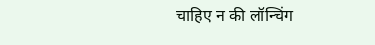चाहिए न की लॉन्चिंग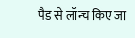पैड से लॉन्च किए जा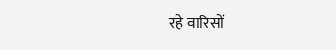रहे वारिसों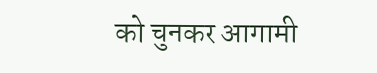को चुनकर आगामी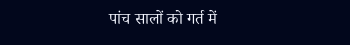पांच सालों को गर्त में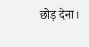छोड़ देना।